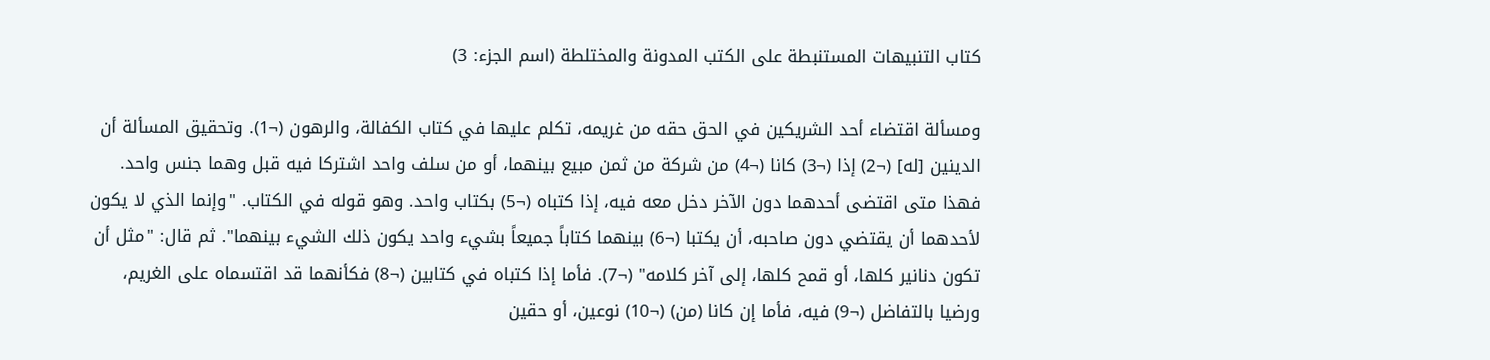كتاب التنبيهات المستنبطة على الكتب المدونة والمختلطة (اسم الجزء: 3)

ومسألة اقتضاء أحد الشريكين في الحق حقه من غريمه، تكلم عليها في كتاب الكفالة، والرهون (¬1). وتحقيق المسألة أن الدينين [له] (¬2) إذا (¬3) كانا (¬4) من شركة من ثمن مبيع بينهما، أو من سلف واحد اشتركا فيه قبل وهما جنس واحد. فهذا متى اقتضى أحدهما دون الآخر دخل معه فيه، إذا كتباه (¬5) بكتاب واحد. وهو قوله في الكتاب. "وإنما الذي لا يكون لأحدهما أن يقتضي دون صاحبه، أن يكتبا (¬6) بينهما كتاباً جميعاً بشيء واحد يكون ذلك الشيء بينهما". ثم قال: "مثل أن تكون دنانير كلها، أو قمح كلها، إلى آخر كلامه" (¬7). فأما إذا كتباه في كتابين (¬8) فكأنهما قد اقتسماه على الغريم، ورضيا بالتفاضل (¬9) فيه، فأما إن كانا (من) (¬10) نوعين، أو حقين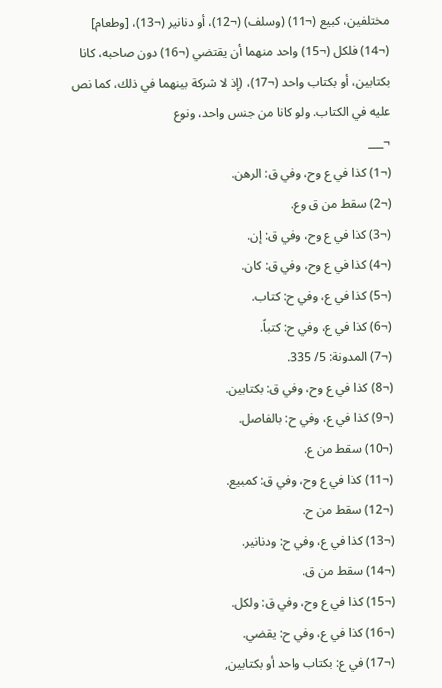مختلفين، كبيع (¬11) (وسلف) (¬12)، أو دنانير (¬13)، [وطعام] (¬14) فلكل (¬15) واحد منهما أن يقتضي (¬16) دون صاحبه، كانا بكتابين، أو بكتاب واحد (¬17)، (إذ لا شركة بينهما في ذلك، كما نص عليه في الكتاب. ولو كانا من جنس واحد، ونوع
¬___
(¬1) كذا في ع وح، وفي ق: الرهن.
(¬2) سقط من ق وع.
(¬3) كذا في ع وح، وفي ق: إن.
(¬4) كذا في ع وح، وفي ق: كان.
(¬5) كذا في ع، وفي ح: كتاب.
(¬6) كذا في ع، وفي ح: كتباً.
(¬7) المدونة: 5/ 335.
(¬8) كذا في ع وح، وفي ق: بكتابين.
(¬9) كذا في ع، وفي ح: بالفاصل.
(¬10) سقط من ع.
(¬11) كذا في ع وح، وفي ق: كمبيع.
(¬12) سقط من ح.
(¬13) كذا في ع، وفي ح: ودنانير.
(¬14) سقط من ق.
(¬15) كذا في ع وح، وفي ق: ولكل.
(¬16) كذا في ع، وفي ح: يقضي.
(¬17) في ع: بكتاب واحد أو بكتابين,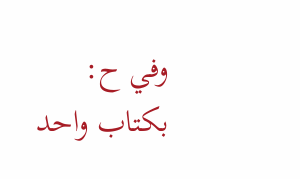وفي ح: بكتاب واحد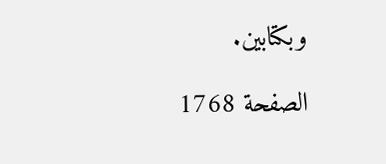وبكتابين.

الصفحة 1768